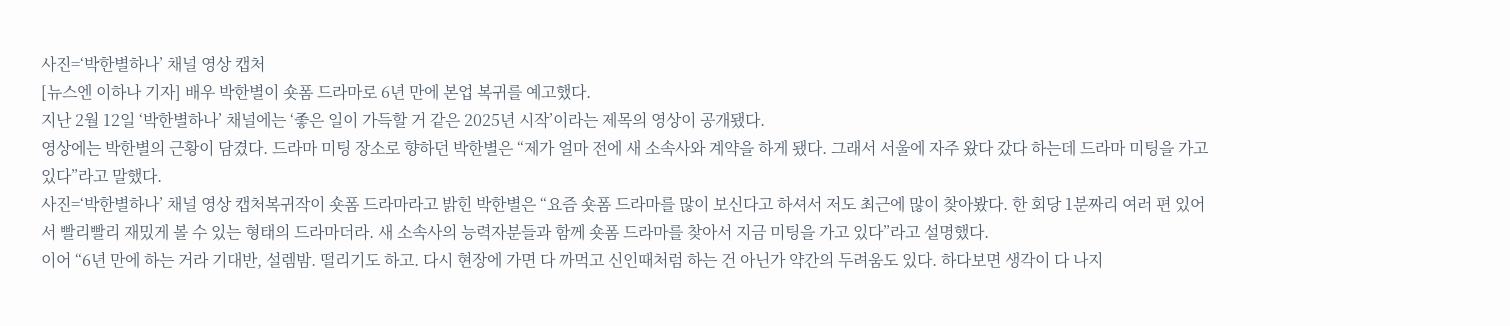사진=‘박한별하나’ 채널 영상 캡처
[뉴스엔 이하나 기자] 배우 박한별이 숏폼 드라마로 6년 만에 본업 복귀를 예고했다.
지난 2월 12일 ‘박한별하나’ 채널에는 ‘좋은 일이 가득할 거 같은 2025년 시작’이라는 제목의 영상이 공개됐다.
영상에는 박한별의 근황이 담겼다. 드라마 미팅 장소로 향하던 박한별은 “제가 얼마 전에 새 소속사와 계약을 하게 됐다. 그래서 서울에 자주 왔다 갔다 하는데 드라마 미팅을 가고 있다”라고 말했다.
사진=‘박한별하나’ 채널 영상 캡처복귀작이 숏폼 드라마라고 밝힌 박한별은 “요즘 숏폼 드라마를 많이 보신다고 하셔서 저도 최근에 많이 찾아봤다. 한 회당 1분짜리 여러 편 있어서 빨리빨리 재밌게 볼 수 있는 형태의 드라마더라. 새 소속사의 능력자분들과 함께 숏폼 드라마를 찾아서 지금 미팅을 가고 있다”라고 설명했다.
이어 “6년 만에 하는 거라 기대반, 설렘밤. 떨리기도 하고. 다시 현장에 가면 다 까먹고 신인때처럼 하는 건 아닌가 약간의 두려움도 있다. 하다보면 생각이 다 나지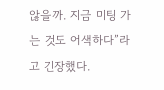않을까. 지금 미팅 가는 것도 어색하다”라고 긴장했다.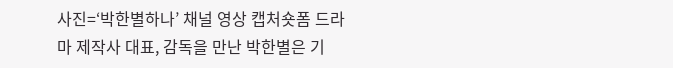사진=‘박한별하나’ 채널 영상 캡처숏폼 드라마 제작사 대표, 감독을 만난 박한별은 기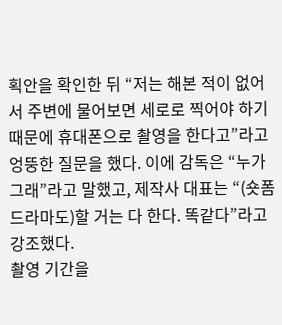획안을 확인한 뒤 “저는 해본 적이 없어서 주변에 물어보면 세로로 찍어야 하기 때문에 휴대폰으로 촬영을 한다고”라고 엉뚱한 질문을 했다. 이에 감독은 “누가 그래”라고 말했고, 제작사 대표는 “(숏폼 드라마도)할 거는 다 한다. 똑같다”라고 강조했다.
촬영 기간을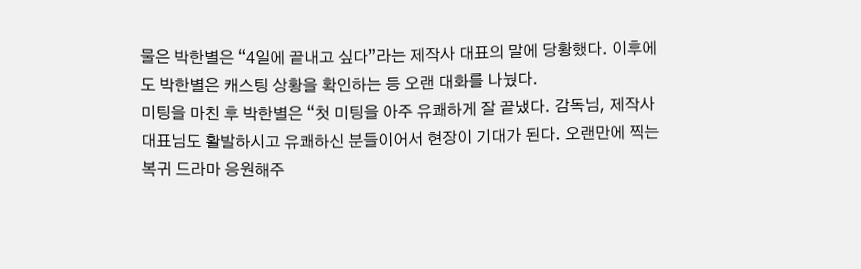물은 박한별은 “4일에 끝내고 싶다”라는 제작사 대표의 말에 당황했다. 이후에도 박한별은 캐스팅 상황을 확인하는 등 오랜 대화를 나눴다.
미팅을 마친 후 박한별은 “첫 미팅을 아주 유쾌하게 잘 끝냈다. 감독님, 제작사 대표님도 활발하시고 유쾌하신 분들이어서 현장이 기대가 된다. 오랜만에 찍는 복귀 드라마 응원해주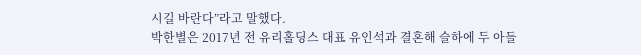시길 바란다”라고 말했다.
박한별은 2017년 전 유리홀딩스 대표 유인석과 결혼해 슬하에 두 아들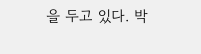을 두고 있다. 박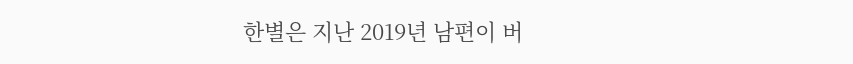한별은 지난 2019년 남편이 버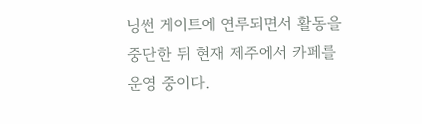닝썬 게이트에 연루되면서 활동을 중단한 뒤 현재 제주에서 카페를 운영 중이다.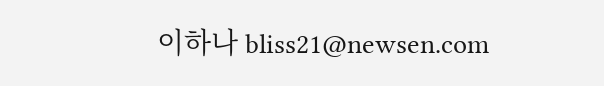이하나 bliss21@newsen.com